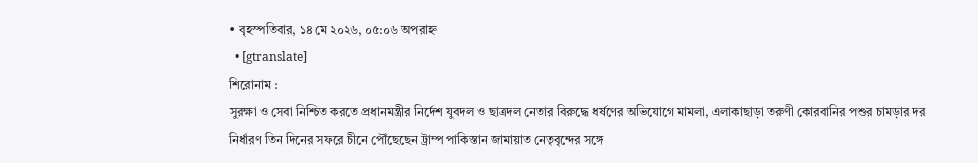• বৃহস্পতিবার, ১৪ মে ২০২৬, ০৫:০৬ অপরাহ্ন
  • [gtranslate]
শিরোনাম :
সুরক্ষা ও সেবা নিশ্চিত করতে প্রধানমন্ত্রীর নির্দেশ যুবদল ও ছাত্রদল নেতার বিরুদ্ধে ধর্ষণের অভিযোগে মামলা, এলাকাছাড়া তরুণী কোরবানির পশুর চামড়ার দর নির্ধারণ তিন দিনের সফরে চীনে পৌঁছেছেন ট্রাম্প পাকিস্তান জামায়াত নেতৃবৃন্দের সঙ্গে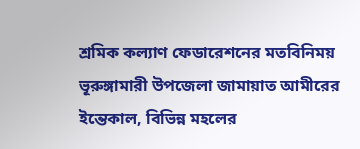শ্রমিক কল্যাণ ফেডারেশনের মতবিনিময় ভূরুঙ্গামারী উপজেলা জামায়াত আমীরের ইন্তেকাল, বিভিন্ন মহলের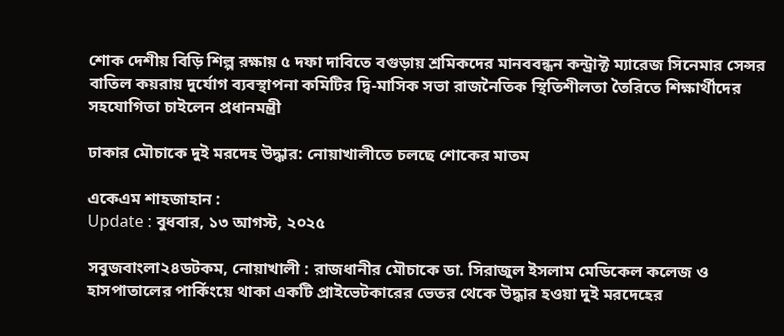শোক দেশীয় বিড়ি শিল্প রক্ষায় ৫ দফা দাবিতে বগুড়ায় শ্রমিকদের মানববন্ধন কন্ট্রাক্ট ম্যারেজ সিনেমার সেন্সর বাতিল কয়রায় দুর্যোগ ব্যবস্থাপনা কমিটির দ্বি-মাসিক সভা রাজনৈতিক স্থিতিশীলতা তৈরিতে শিক্ষার্থীদের সহযোগিতা চাইলেন প্রধানমন্ত্রী

ঢাকার মৌচাকে দুই মরদেহ উদ্ধার: নোয়াখালীতে চলছে শোকের মাতম

একেএম শাহজাহান :
Update : বুধবার, ১৩ আগস্ট, ২০২৫

সবুজবাংলা২৪ডটকম, নোয়াখালী : রাজধানীর মৌচাকে ডা. সিরাজুল ইসলাম মেডিকেল কলেজ ও হাসপাতালের পার্কিংয়ে থাকা একটি প্রাইভেটকারের ভেতর থেকে উদ্ধার হওয়া দুই মরদেহের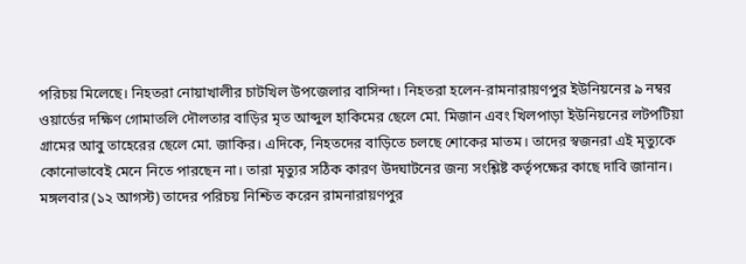পরিচয় মিলেছে। নিহতরা নোয়াখালীর চাটখিল উপজেলার বাসিন্দা। নিহতরা হলেন-রামনারায়ণপুর ইউনিয়নের ৯ নম্বর ওয়ার্ডের দক্ষিণ গোমাতলি দৌলতার বাড়ির মৃত আব্দুল হাকিমের ছেলে মো. মিজান এবং খিলপাড়া ইউনিয়নের লটপটিয়া গ্রামের আবু তাহেরের ছেলে মো. জাকির। এদিকে, নিহতদের বাড়িতে চলছে শোকের মাতম। তাদের স্বজনরা এই মৃত্যুকে কোনোভাবেই মেনে নিতে পারছেন না। তারা মৃত্যুর সঠিক কারণ উদঘাটনের জন্য সংশ্লিষ্ট কর্তৃপক্ষের কাছে দাবি জানান। মঙ্গলবার (১২ আগস্ট) তাদের পরিচয় নিশ্চিত করেন রামনারায়ণপুর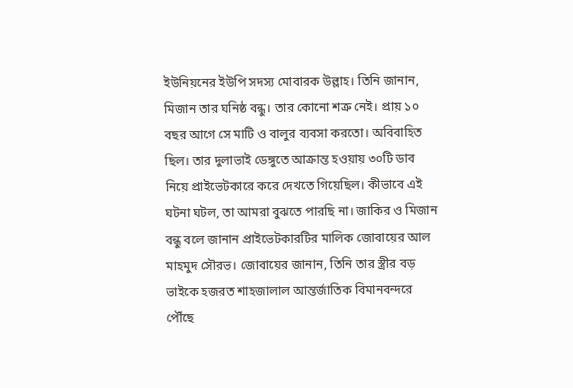ইউনিয়নের ইউপি সদস্য মোবারক উল্লাহ। তিনি জানান, মিজান তার ঘনিষ্ঠ বন্ধু। তার কোনো শত্রু নেই। প্রায় ১০ বছর আগে সে মাটি ও বালুর ব্যবসা করতো। অবিবাহিত ছিল। তার দুলাভাই ডেঙ্গুতে আক্রান্ত হওয়ায় ৩০টি ডাব নিয়ে প্রাইভেটকারে করে দেখতে গিয়েছিল। কীভাবে এই ঘটনা ঘটল, তা আমরা বুঝতে পারছি না। জাকির ও মিজান বন্ধু বলে জানান প্রাইভেটকারটির মালিক জোবায়ের আল মাহমুদ সৌরভ। জোবায়ের জানান, তিনি তার স্ত্রীর বড় ভাইকে হজরত শাহজালাল আন্তর্জাতিক বিমানবন্দরে পৌঁছে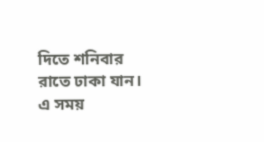দিতে শনিবার রাতে ঢাকা যান। এ সময়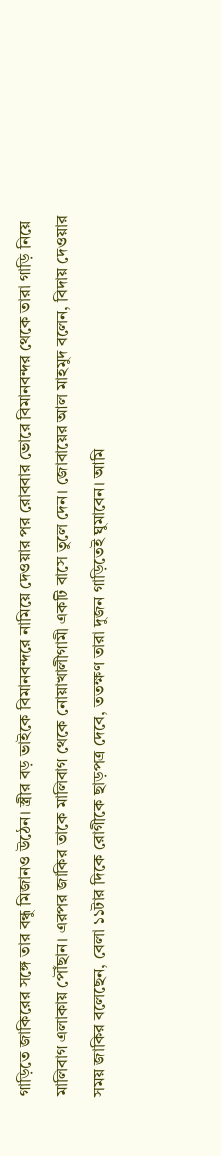গাড়িতে জাকিরের সঙ্গে তার বন্ধু মিজানও উঠেন। স্ত্রীর বড় ভাইকে বিমানবন্দরে নামিয়ে দেওয়ার পর রোববার ভোরে বিমানবন্দর থেকে তারা গাড়ি নিয়ে মালিবাগ এলাকায় পৌঁছান। এরপর জাকির তাকে মালিবাগ থেকে নোয়াখালীগামী একটি বাসে তুলে দেন। জোবায়ের আল মাহমুদ বলেন, বিদায় দেওয়ার সময় জাকির বলেছেন, বেলা ১১টার দিকে রোগীকে ছাড়পত্র দেবে, ততক্ষণ তারা দুজন গাড়িতেই ঘুমাবেন। আমি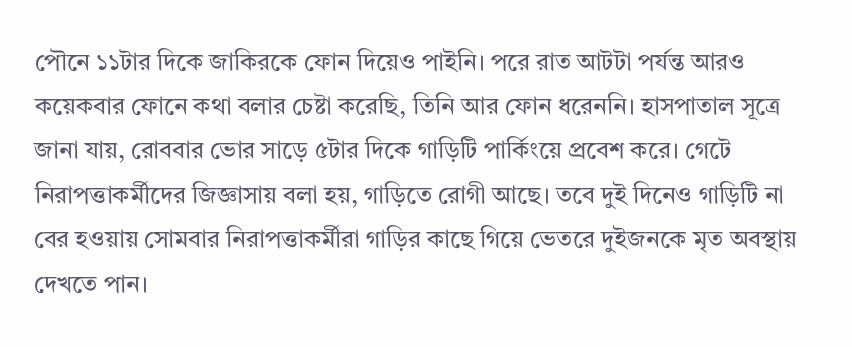পৌনে ১১টার দিকে জাকিরকে ফোন দিয়েও পাইনি। পরে রাত আটটা পর্যন্ত আরও কয়েকবার ফোনে কথা বলার চেষ্টা করেছি, তিনি আর ফোন ধরেননি। হাসপাতাল সূত্রে জানা যায়, রোববার ভোর সাড়ে ৫টার দিকে গাড়িটি পার্কিংয়ে প্রবেশ করে। গেটে নিরাপত্তাকর্মীদের জিজ্ঞাসায় বলা হয়, গাড়িতে রোগী আছে। তবে দুই দিনেও গাড়িটি না বের হওয়ায় সোমবার নিরাপত্তাকর্মীরা গাড়ির কাছে গিয়ে ভেতরে দুইজনকে মৃত অবস্থায় দেখতে পান।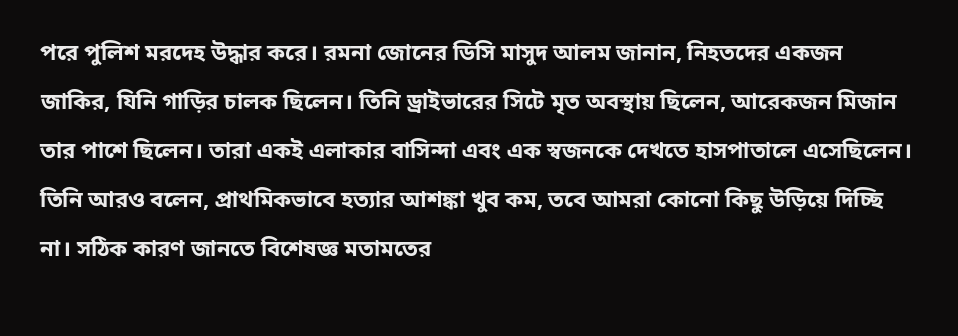পরে পুলিশ মরদেহ উদ্ধার করে। রমনা জোনের ডিসি মাসুদ আলম জানান, নিহতদের একজন জাকির, যিনি গাড়ির চালক ছিলেন। তিনি ড্রাইভারের সিটে মৃত অবস্থায় ছিলেন, আরেকজন মিজান তার পাশে ছিলেন। তারা একই এলাকার বাসিন্দা এবং এক স্বজনকে দেখতে হাসপাতালে এসেছিলেন। তিনি আরও বলেন, প্রাথমিকভাবে হত্যার আশঙ্কা খুব কম, তবে আমরা কোনো কিছু উড়িয়ে দিচ্ছি না। সঠিক কারণ জানতে বিশেষজ্ঞ মতামতের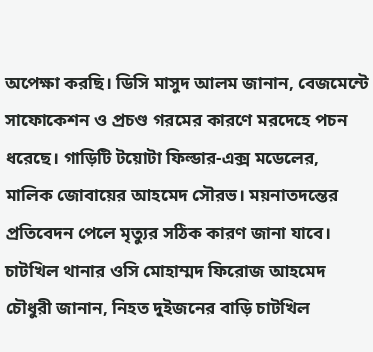অপেক্ষা করছি। ডিসি মাসুদ আলম জানান, বেজমেন্টে সাফোকেশন ও প্রচণ্ড গরমের কারণে মরদেহে পচন ধরেছে। গাড়িটি টয়োটা ফিল্ডার-এক্স মডেলের, মালিক জোবায়ের আহমেদ সৌরভ। ময়নাতদন্তের প্রতিবেদন পেলে মৃত্যুর সঠিক কারণ জানা যাবে। চাটখিল থানার ওসি মোহাম্মদ ফিরোজ আহমেদ চৌধুরী জানান, নিহত দুইজনের বাড়ি চাটখিল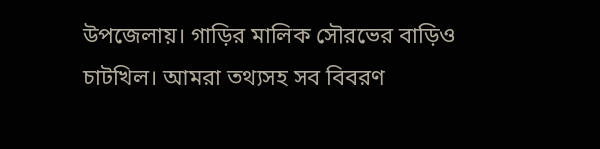উপজেলায়। গাড়ির মালিক সৌরভের বাড়িও চাটখিল। আমরা তথ্যসহ সব বিবরণ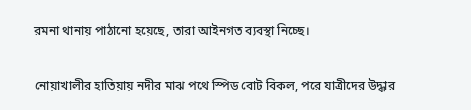রমনা থানায় পাঠানো হয়েছে, তারা আইনগত ব্যবস্থা নিচ্ছে।

নোয়াখালীর হাতিয়ায় নদীর মাঝ পথে স্পিড বোট বিকল, পরে যাত্রীদের উদ্ধার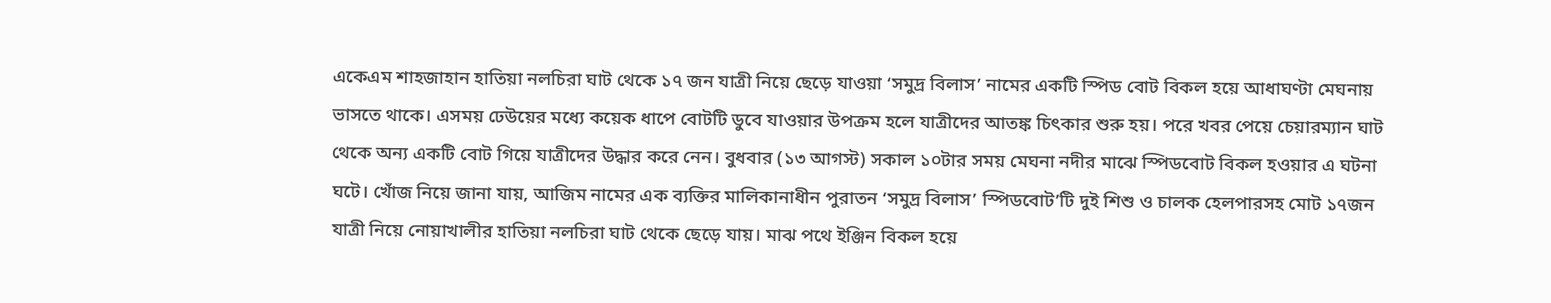একেএম শাহজাহান হাতিয়া নলচিরা ঘাট থেকে ১৭ জন যাত্রী নিয়ে ছেড়ে যাওয়া ‘সমুদ্র বিলাস’ নামের একটি স্পিড বোট বিকল হয়ে আধাঘণ্টা মেঘনায় ভাসতে থাকে। এসময় ঢেউয়ের মধ্যে কয়েক ধাপে বোটটি ডুবে যাওয়ার উপক্রম হলে যাত্রীদের আতঙ্ক চিৎকার শুরু হয়। পরে খবর পেয়ে চেয়ারম্যান ঘাট থেকে অন্য একটি বোট গিয়ে যাত্রীদের উদ্ধার করে নেন। বুধবার (১৩ আগস্ট) সকাল ১০টার সময় মেঘনা নদীর মাঝে স্পিডবোট বিকল হওয়ার এ ঘটনা ঘটে। খোঁজ নিয়ে জানা যায়, আজিম নামের এক ব্যক্তির মালিকানাধীন পুরাতন ‘সমুদ্র বিলাস’ স্পিডবোট’টি দুই শিশু ও চালক হেলপারসহ মোট ১৭জন যাত্রী নিয়ে নোয়াখালীর হাতিয়া নলচিরা ঘাট থেকে ছেড়ে যায়। মাঝ পথে ইঞ্জিন বিকল হয়ে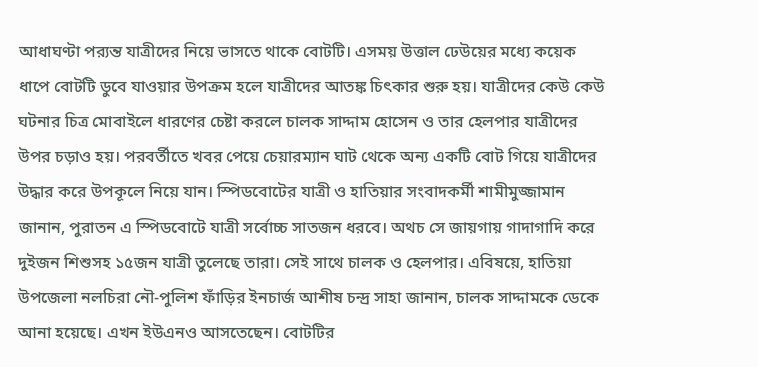আধাঘণ্টা পর‌্যন্ত যাত্রীদের নিয়ে ভাসতে থাকে বোটটি। এসময় উত্তাল ঢেউয়ের মধ্যে কয়েক ধাপে বোটটি ডুবে যাওয়ার উপক্রম হলে যাত্রীদের আতঙ্ক চিৎকার শুরু হয়। যাত্রীদের কেউ কেউ ঘটনার চিত্র মোবাইলে ধারণের চেষ্টা করলে চালক সাদ্দাম হোসেন ও তার হেলপার যাত্রীদের উপর চড়াও হয়। পরবর্তীতে খবর পেয়ে চেয়ারম্যান ঘাট থেকে অন্য একটি বোট গিয়ে যাত্রীদের উদ্ধার করে উপকূলে নিয়ে যান। স্পিডবোটের যাত্রী ও হাতিয়ার সংবাদকর্মী শামীমুজ্জামান জানান, পুরাতন এ স্পিডবোটে যাত্রী সর্বোচ্চ সাতজন ধরবে। অথচ সে জায়গায় গাদাগাদি করে দুইজন শিশুসহ ১৫জন যাত্রী তুলেছে তারা। সেই সাথে চালক ও হেলপার। এবিষয়ে, হাতিয়া উপজেলা নলচিরা নৌ-পুলিশ ফাঁড়ির ইনচার্জ আশীষ চন্দ্র সাহা জানান, চালক সাদ্দামকে ডেকে আনা হয়েছে। এখন ইউএনও আসতেছেন। বোটটির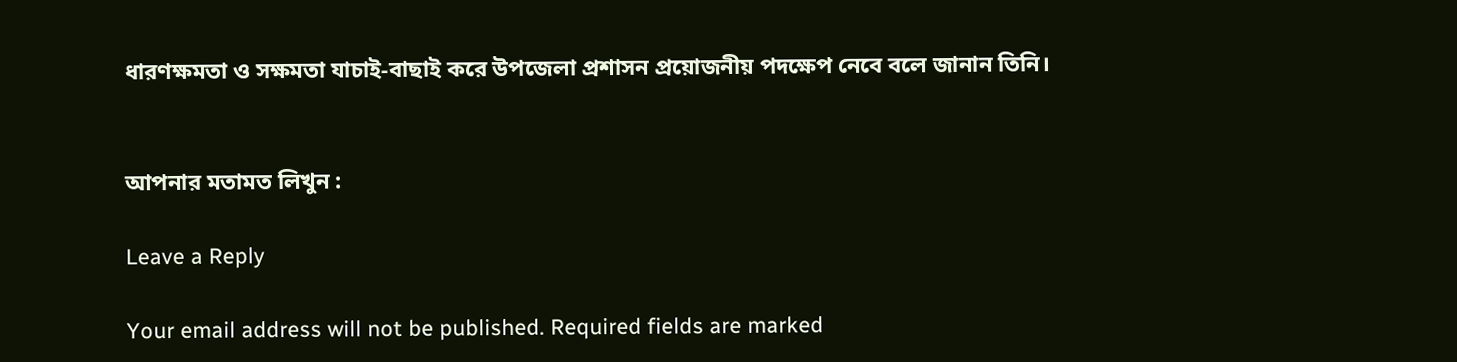ধারণক্ষমতা ও সক্ষমতা যাচাই-বাছাই করে উপজেলা প্রশাসন প্রয়োজনীয় পদক্ষেপ নেবে বলে জানান তিনি।


আপনার মতামত লিখুন :

Leave a Reply

Your email address will not be published. Required fields are marked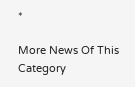*

More News Of This Category